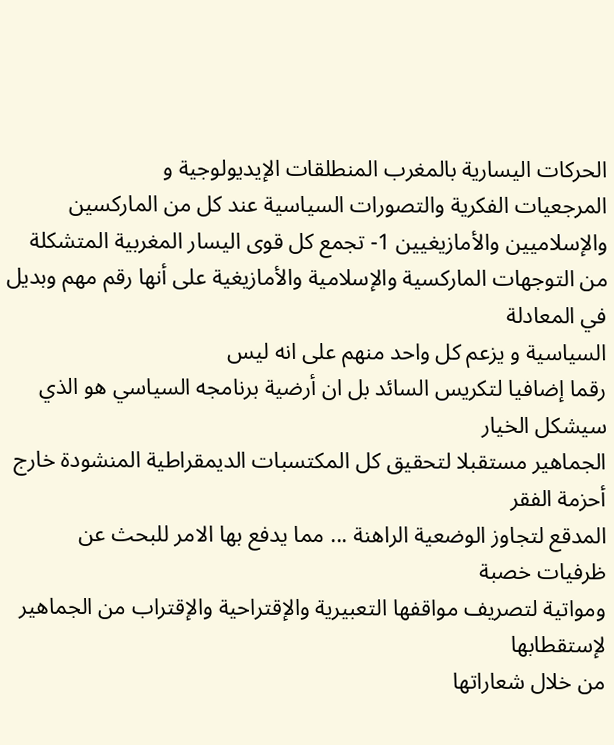الحركات اليسارية بالمغرب المنطلقات الإيديولوجية و
المرجعيات الفكرية والتصورات السياسية عند كل من الماركسين
والإسلاميين والأمازيغيين 1- تجمع كل قوى اليسار المغربية المتشكلة
من التوجهات الماركسية والإسلامية والأمازيغية على أنها رقم مهم وبديل في المعادلة
السياسية و يزعم كل واحد منهم على انه ليس
رقما إضافيا لتكريس السائد بل ان أرضية برنامجه السياسي هو الذي سيشكل الخيار
الجماهير مستقبلا لتحقيق كل المكتسبات الديمقراطية المنشودة خارج أحزمة الفقر
المدقع لتجاوز الوضعية الراهنة ... مما يدفع بها الامر للبحث عن ظرفيات خصبة
ومواتية لتصريف مواقفها التعبيرية والإقتراحية والإقتراب من الجماهير لإستقطابها
من خلال شعاراتها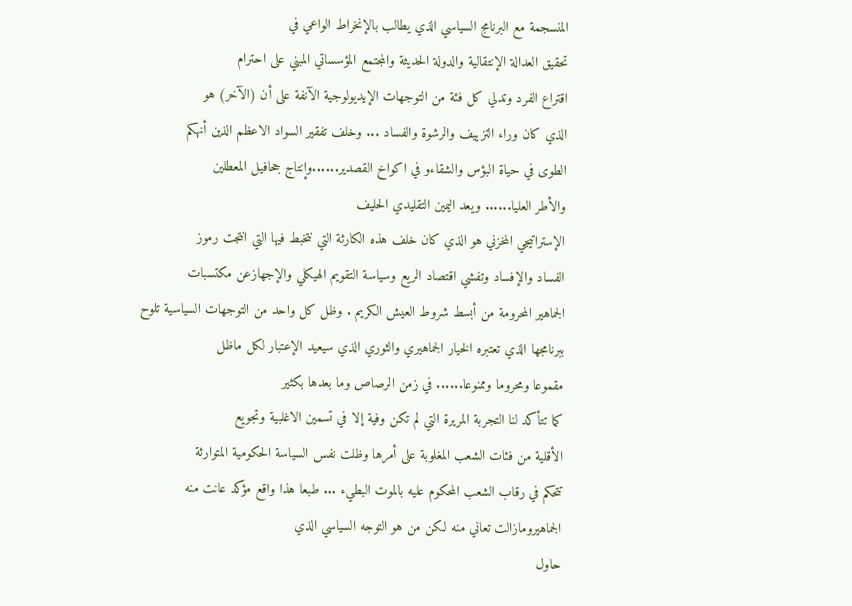المنسجمة مع البرنامج السياسي الذي يطالب بالإنخراط الواعي في
تحقيق العدالة الإنتقالية والدولة الحديثة والمجتمع المؤسساتي المبني على احترام
اقتراع الفرد وتدلي كل فئة من التوجهات الإيديولوجية الآنفة على أن (الآخر) هو
الذي كان وراء التزييف والرشوة والفساد ... وخلف تفقير السواد الاعظم الذين أنهكم
الطوى في حياة البؤس والشقاءو في اكواخ القصدير......وإنتاج جحافيل المعطلين
والأطر العليا...... ويعد اليمين التقليدي الحليف
الإستراتيجي المخزني هو الذي كان خلف هذه الكارثة التي نتخبط فيها التي انتجت رموز
الفساد والإفساد وتفشي اقتصاد الريع وسياسة التقويم الهيكلي والإجهازعن مكتسبات
الجماهير المحرومة من أبسط شروط العيش الكريم . وظل كل واحد من التوجهات السياسية تلوح
ببرنامجها الذي تعتبره الخيار الجماهيري والثوري الذي سيعيد الإعتبار لكل ماظل
مقموعا ومحروما وممنوعا...... في زمن الرصاص وما بعدها بكثير
كما تتأكد لنا التجربة المريرة التي لم تكن وفية إلا في تسمين الاغلبية وتجويع
الأقلية من فئات الشعب المغلوبة على أمرها وظلت نفس السياسة الحكومية المتوارثة
تتحكم في رقاب الشعب المحكوم عليه بالموت البطيء ... طبعا هذا واقع مؤكد عانت منه
الجماهيرومازالت تعاني منه لكن من هو التوجه السياسي الذي
حاول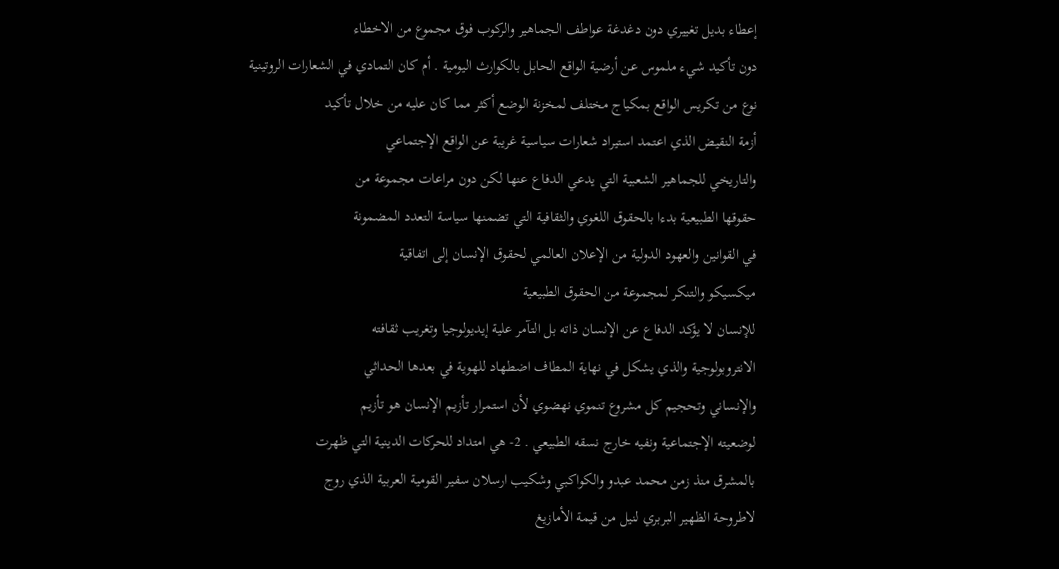إعطاء بديل تغييري دون دغدغة عواطف الجماهير والركوب فوق مجموع من الاخطاء
دون تأكيد شيء ملموس عن أرضية الواقع الحابل بالكوارث اليومية . أم كان التمادي في الشعارات الروتينية
نوع من تكريس الواقع بمكياج مختلف لمخزنة الوضع أكثر مما كان عليه من خلال تأكيد
أزمة النقيض الذي اعتمد استيراد شعارات سياسية غريبة عن الواقع الإجتماعي
والتاريخي للجماهير الشعبية التي يدعي الدفاع عنها لكن دون مراعات مجموعة من
حقوقها الطبيعية بدءا بالحقوق اللغوي والثقافية التي تضمنها سياسة التعدد المضمونة
في القوانين والعهود الدولية من الإعلان العالمي لحقوق الإنسان إلى اتفاقية
ميكسيكو والتنكر لمجموعة من الحقوق الطبيعية
للإنسان لا يؤكد الدفاع عن الإنسان ذاته بل التآمر علية إيديولوجيا وتغريب ثقافته
الانتروبولوجية والذي يشكل في نهاية المطاف اضطهاد للهوية في بعدها الحداثي
والإنساني وتحجيم كل مشروع تنموي نهضوي لأن استمرار تأزيم الإنسان هو تأزيم
لوضعيته الإجتماعية ونفيه خارج نسقه الطبيعي . 2- هي امتداد للحركات الدينية التي ظهرت
بالمشرق منذ زمن محمد عبدو والكواكبي وشكيب ارسلان سفير القومية العربية الذي روج
لاطروحة الظهير البربري لنيل من قيمة الأمازيغ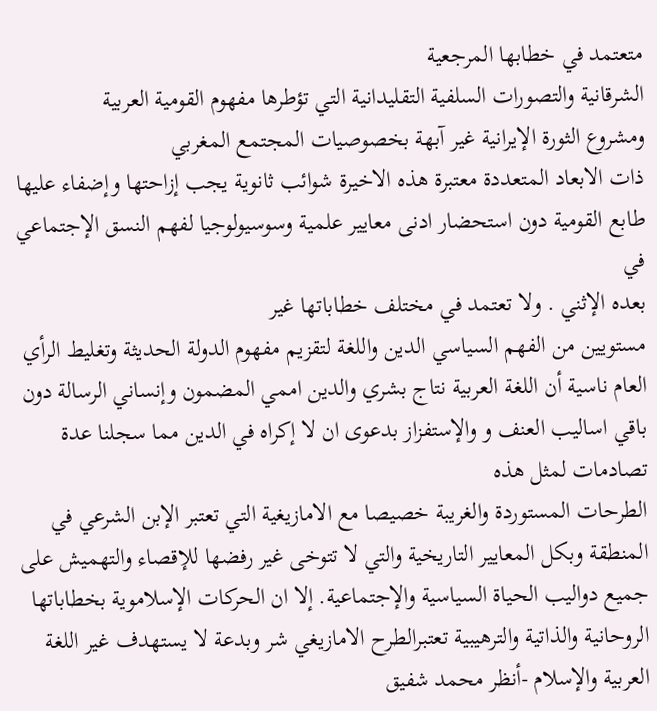متعتمد في خطابها المرجعية
الشرقانية والتصورات السلفية التقليدانية التي تؤطرها مفهوم القومية العربية
ومشروع الثورة الإيرانية غير آبهة بخصوصيات المجتمع المغربي
ذات الابعاد المتعددة معتبرة هذه الاخيرة شوائب ثانوية يجب إزاحتها وإضفاء عليها
طابع القومية دون استحضار ادنى معايير علمية وسوسيولوجيا لفهم النسق الإجتماعي في
بعده الإثني . ولا تعتمد في مختلف خطاباتها غير
مستويين من الفهم السياسي الدين واللغة لتقزيم مفهوم الدولة الحديثة وتغليط الرأي
العام ناسية أن اللغة العربية نتاج بشري والدين اممي المضمون وإنساني الرسالة دون
باقي اساليب العنف و والإستفزاز بدعوى ان لا إكراه في الدين مما سجلنا عدة تصادمات لمثل هذه
الطرحات المستوردة والغريبة خصيصا مع الامازيغية التي تعتبر الإبن الشرعي في
المنطقة وبكل المعايير التاريخية والتي لا تتوخى غير رفضها للإقصاء والتهميش على
جميع دواليب الحياة السياسية والإجتماعية. إلا ان الحركات الإسلاموية بخطاباتها
الروحانية والذاتية والترهيبية تعتبرالطرح الامازيغي شر وبدعة لا يستهدف غير اللغة
العربية والإسلام -أنظر محمد شفيق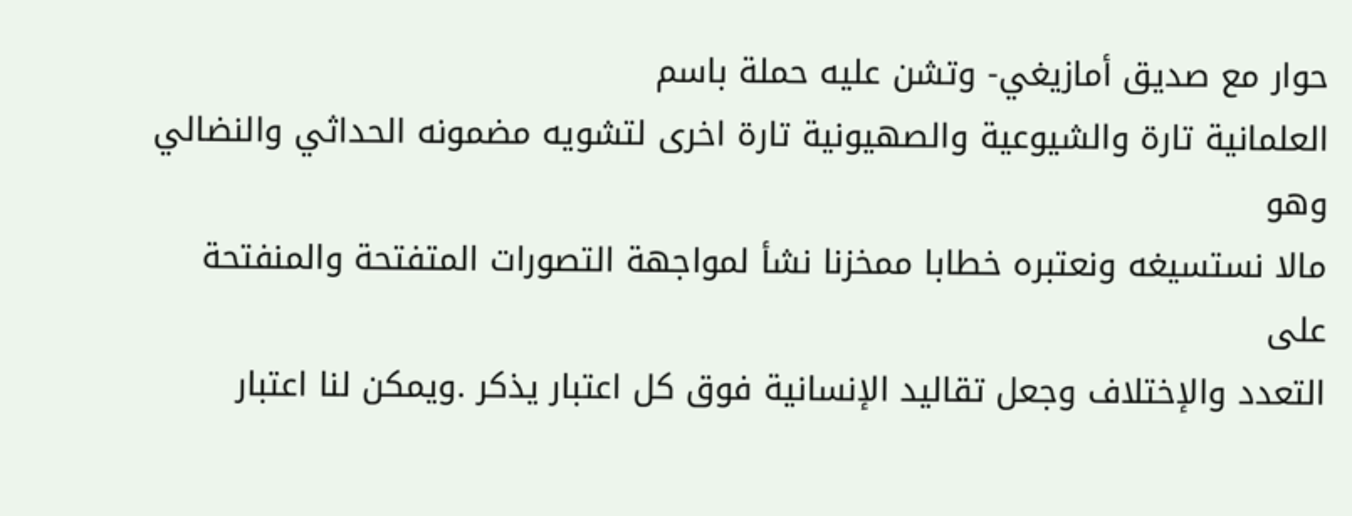حوار مع صديق أمازيغي- وتشن عليه حملة باسم
العلمانية تارة والشيوعية والصهيونية تارة اخرى لتشويه مضمونه الحداثي والنضالي وهو
مالا نستسيغه ونعتبره خطابا ممخزنا نشأ لمواجهة التصورات المتفتحة والمنفتحة على
التعدد والإختلاف وجعل تقاليد الإنسانية فوق كل اعتبار يذكر .ويمكن لنا اعتبار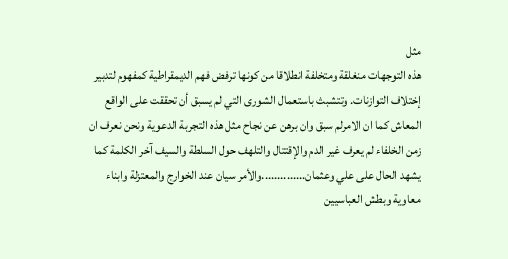مثل
هذه التوجهات منغلقة ومتخلفة انطلاقا من كونها ترفض فهم الديمقراطية كمفهوم لتدبير
إختلاف التوازنات. وتتشبث باستعمال الشورى التي لم يسبق أن تحققت على الواقع
المعاش كما ان الامرلم سبق وان برهن عن نجاح مثل هذه التجربة الدعوية ونحن نعرف ان
زمن الخلفاء لم يعرف غير الدم والإقتتال والتلهف حول السلطة والسيف آخر الكلمة كما
يشهد الحال على علي وعثمان..............والأمر سيان عند الخوارج والمعتزلة وابناء
معاوية وبطش العباسيين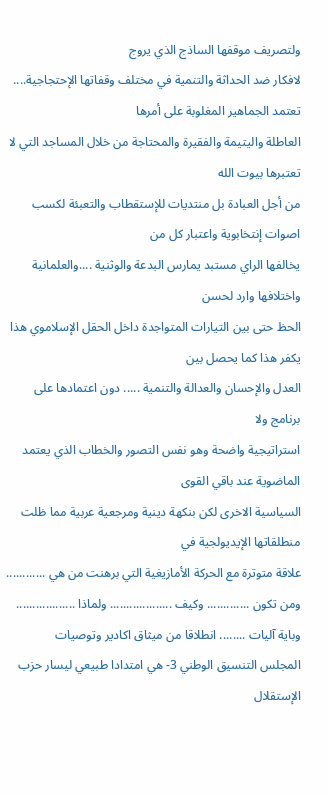ولتصريف موقفها الساذج الذي يروج
لافكار ضد الحداثة والتنمية في مختلف وقفاتها الإحتجاجية.... تعتمد الجماهير المغلوبة على أمرها
العاطلة واليتيمة والفقيرة والمحتاجة من خلال المساجد التي لا تعتبرها بيوت الله
من أجل العبادة بل منتديات للإستقطاب والتعبئة لكسب اصوات إنتخابوية واعتبار كل من
يخالفها الراي مستبد يمارس البدعة والوثنية ....والعلمانية واختلافها وارد لحسن
الحظ حتى بين التيارات المتواجدة داخل الحقل الإسلاموي هذا يكفر هذا كما يحصل بين
العدل والإحسان والعدالة والتنمية ..... دون اعتمادها على برنامج ولا
استراتيجية واضحة وهو نفس التصور والخطاب الذي يعتمد الماضوية عند باقي القوى
السياسية الاخرى لكن بنكهة دينية ومرجعية عربية مما ظلت منطلقاتها الإيديولجية في
علاقة متوترة مع الحركة الأمازيغية التي برهنت من هي ............ ومن تكون ............. وكيف ................... ولماذا .................. وباية آليات ........ انطلاقا من ميثاق اكادير وتوصيات
المجلس التنسيق الوطني 3- هي امتدادا طبيعي ليسار حزب الإستقلال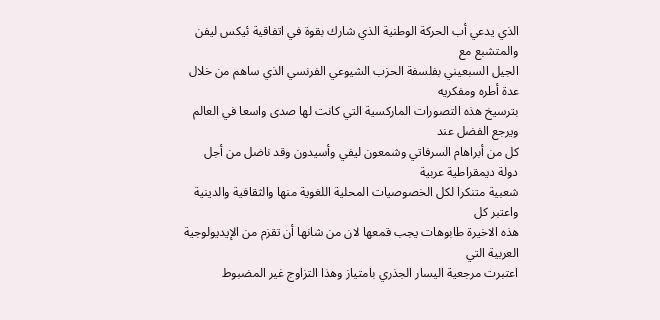الذي يدعي أب الحركة الوطنية الذي شارك بقوة في اتفاقية ئيكس ليفن والمتشبع مع
الجيل السبعيني بفلسفة الحزب الشيوعي الفرنسي الذي ساهم من خلال عدة أطره ومفكريه
بترسيخ هذه التصورات الماركسية التي كانت لها صدى واسعا في العالم ويرجع الفضل عند
كل من أبراهام السرفاتي وشمعون ليفي وأسيدون وقد ناضل من أجل دولة ديمقراطية عربية
شعبية متنكرا لكل الخصوصيات المحلية اللغوية منها والثقافية والدينية واعتبر كل
هذه الاخيرة طابوهات يجب قمعها لان من شانها أن تقزم من الإيديولوجية العربية التي
اعتبرت مرجعية اليسار الجذري بامتياز وهذا التزاوج غير المضبوط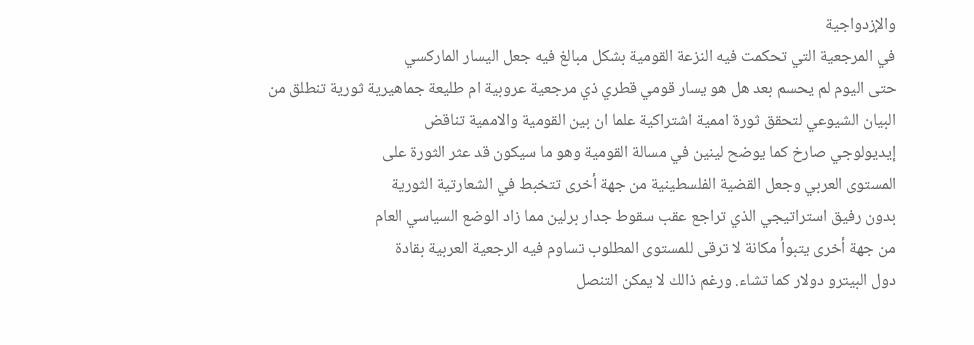والإزدواجية
في المرجعية التي تحكمت فيه النزعة القومية بشكل مبالغ فيه جعل اليسار الماركسي
حتى اليوم لم يحسم بعد هل هو يسار قومي قطري ذي مرجعية عروبية ام طليعة جماهيرية ثورية تنطلق من
البيان الشيوعي لتحقق ثورة اممية اشتراكية علما ان بين القومية والاممية تناقض
إيديولوجي صارخ كما يوضح لينين في مسالة القومية وهو ما سيكون قد عثر الثورة على
المستوى العربي وجعل القضية الفلسطينية من جهة أخرى تتخبط في الشعارتية الثورية
بدون رفيق استراتيجي الذي تراجع عقب سقوط جدار برلين مما زاد الوضع السياسي العام
من جهة أخرى يتبوأ مكانة لا ترقى للمستوى المطلوب تساوم فيه الرجعية العربية بقادة
دول البيترو دولار كما تشاء. ورغم ذالك لا يمكن التنصل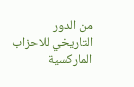من الدور
التاريخي للاحزاب الماركسية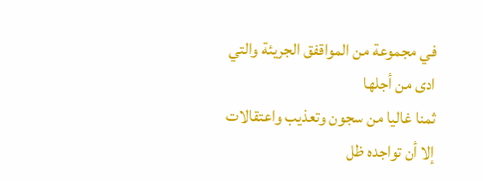في مجموعة من المواقفق الجريئة والتي ادى من أجلها
ثمنا غاليا من سجون وتعذيب واعتقالات إلا أن تواجده ظل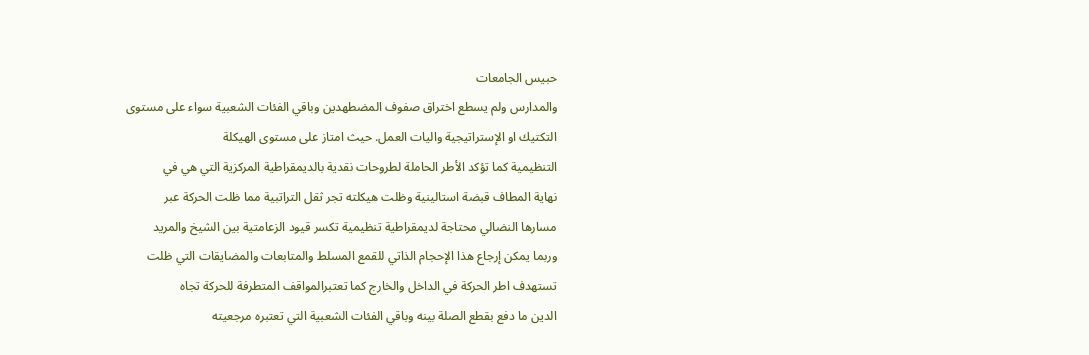حبيس الجامعات
والمدارس ولم يسطع اختراق صفوف المضطهدين وباقي الفئات الشعبية سواء على مستوى
التكتيك او الإستراتيجية واليات العمل. حيث امتاز على مستوى الهيكلة
التنظيمية كما تؤكد الأطر الحاملة لطروحات نقدية بالديمقراطية المركزية التي هي في
نهاية المطاف قبضة استالينية وظلت هيكلته تجر ثقل التراتبية مما ظلت الحركة عبر
مسارها النضالي محتاجة لديمقراطية تنظيمية تكسر قيود الزعامتية بين الشيخ والمريد
وربما يمكن إرجاع هذا الإحجام الذاتي للقمع المسلط والمتابعات والمضايقات التي ظلت
تستهدف اطر الحركة في الداخل والخارج كما تعتبرالمواقف المتطرفة للحركة تجاه
الدين ما دفع بقطع الصلة بينه وباقي الفئات الشعبية التي تعتبره مرجعيته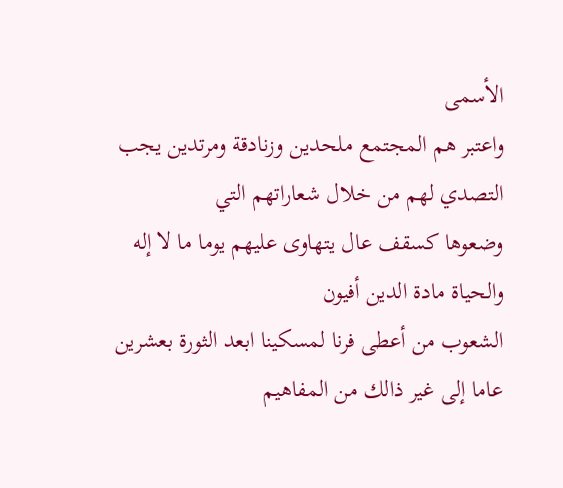الأسمى
واعتبر هم المجتمع ملحدين وزنادقة ومرتدين يجب التصدي لهم من خلال شعاراتهم التي
وضعوها كسقف عال يتهاوى عليهم يوما ما لا إله والحياة مادة الدين أفيون
الشعوب من أعطى فرنا لمسكينا ابعد الثورة بعشرين عاما إلى غير ذالك من المفاهيم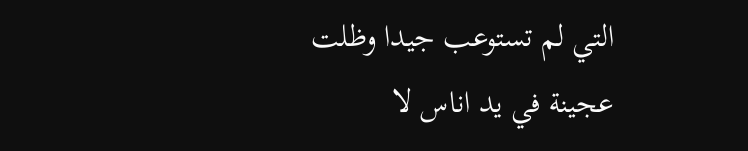التي لم تستوعب جيدا وظلت عجينة في يد اناس لا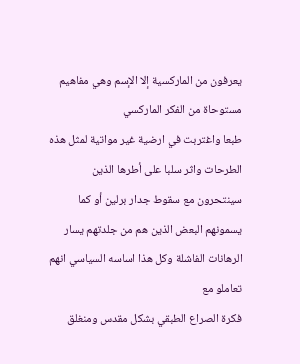يعرفون من الماركسية إلا الإسم وهي مفاهيم مستوحاة من الفكر الماركسي
طبعا واغتربت في ارضية غير مواتية لمثل هذه الطرحات واثر سلبا على أطرها الذين
سينتحرون مع سقوط جدار برلين أو كما يسمونهم البعض الذين هم من جلدتهم يسار
الرهانات الفاشلة وكل هذا اساسه السياسي انهم تعاملو مع
فكرة الصراع الطبقي بشكل مقدس ومنغلق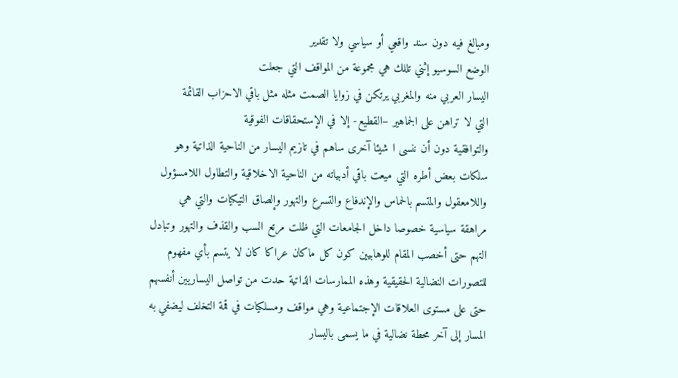ومبالغ فيه دون سند واقعي أو سياسي ولا تقدير
الوضع السوسيو إثني تللك هي مجموعة من المواقف التي جعلت
اليسار العربي منه والمغربي يرتكن في زوايا الصمت مثله مثل باقي الاحزاب القائمة
التي لا تراهن على الجماهير –القطيع- إلا في الإستحقاقات الفوقية
والتوافقية دون أن ننسى ا شيئا آخرى ساهم في تازيم اليسار من الناحية الذاتية وهو
سلكات بعض أطره التي ميعت باقي أدبياته من الناحية الاخلاقية والتطاول اللامسؤول
واللامعقول والمتسم بالحماس والإندفاع والتسرع والتهور وإلصاق التيكيات والتي هي
مراهقة سياسية خصوصا داخل الجامعات التي ظلت مرتع السب والقذف والتهور وتبادل
التهم حتى أخصب المقام للوهابيين كون كل ماكان عراكا كان لا يتسم بأي مفهوم
للتصورات النضالية الحقيقية وهذه الممارسات الذاتية حدت من تواصل اليساريين أنفسهم
حتى على مستوى العلاقات الإجتماعية وهي مواقف ومسلكيات في قمة التخلف ليضفي به
المسار إلى آخر محطة نضالية في ما يسمى باليسار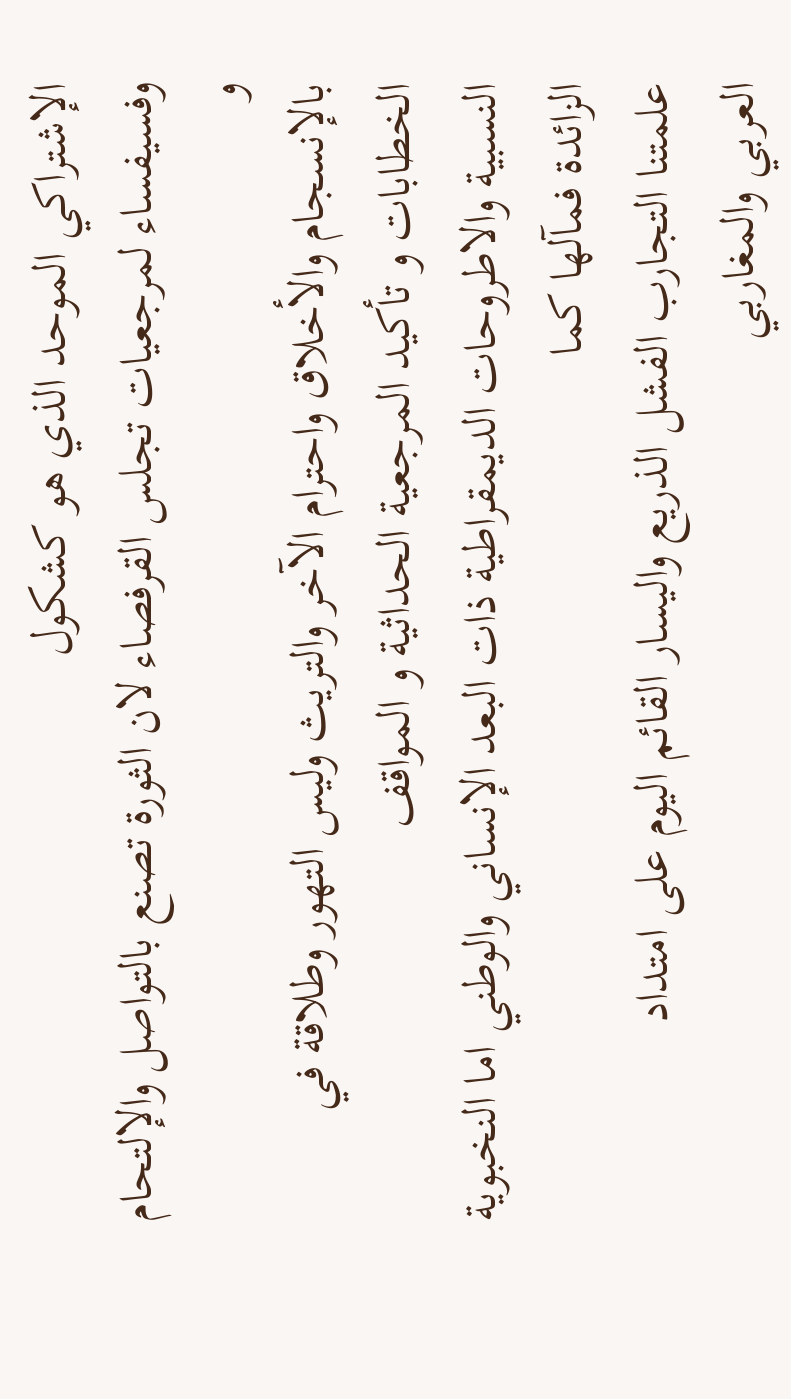الإشتراكي الموحد الذي هو كشكول
وفسيفساء لمرجعيات تجلس القرفصاء لان الثورة تصنع بالتواصل والإلتحام و
بالإنسجام والأخلاق واحترام الآخر والتريث وليس التهور وطلاقة في الخطابات و تأكيد المرجعية الحداثية و المواقف
النسبية والاطروحات الديمقراطية ذات البعد الإنساني والوطني اما النخبوية الزائدة فمآلها كما
علمتنا التجارب الفشل الذريع واليسار القائم اليوم على امتداد
العربي والمغاربي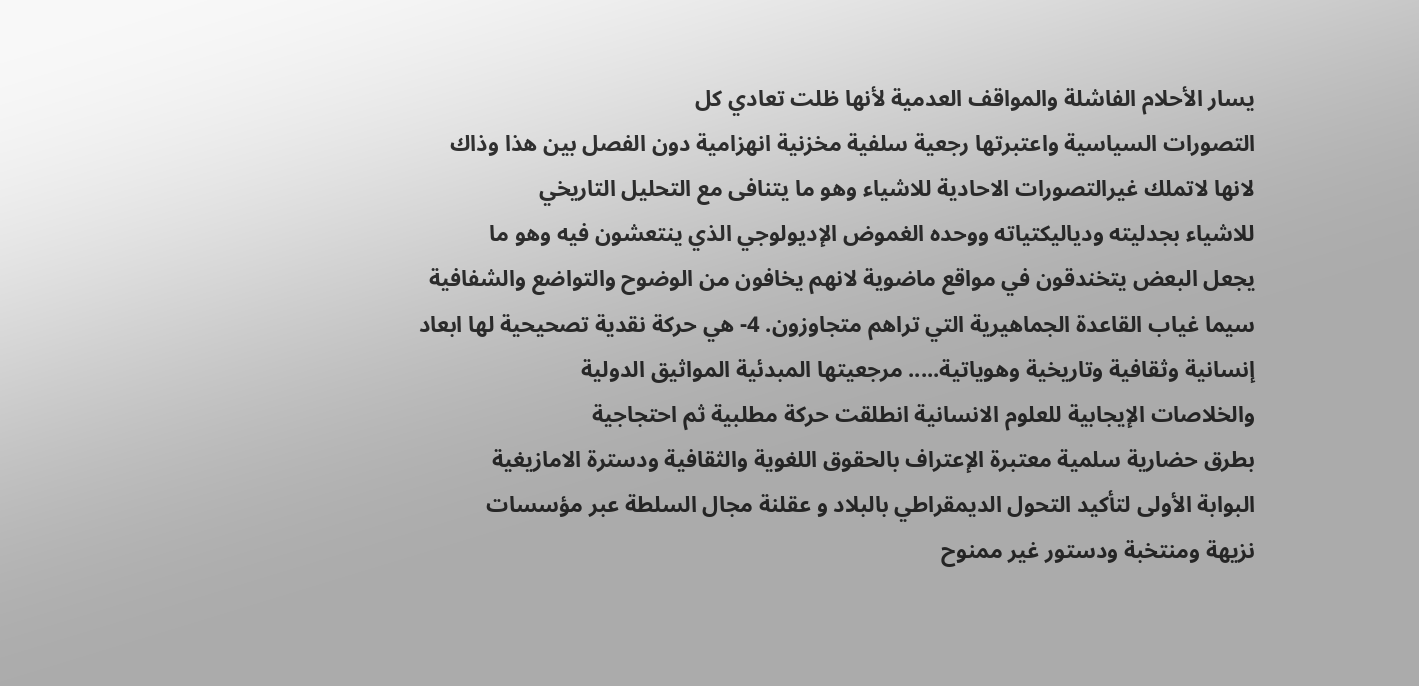يسار الأحلام الفاشلة والمواقف العدمية لأنها ظلت تعادي كل
التصورات السياسية واعتبرتها رجعية سلفية مخزنية انهزامية دون الفصل بين هذا وذاك
لانها لاتملك غيرالتصورات الاحادية للاشياء وهو ما يتنافى مع التحليل التاريخي
للاشياء بجدليته ودياليكتياته ووحده الغموض الإديولوجي الذي ينتعشون فيه وهو ما
يجعل البعض يتخندقون في مواقع ماضوية لانهم يخافون من الوضوح والتواضع والشفافية
سيما غياب القاعدة الجماهيرية التي تراهم متجاوزون. 4- هي حركة نقدية تصحيحية لها ابعاد
إنسانية وثقافية وتاريخية وهوياتية..... مرجعيتها المبدئية المواثيق الدولية
والخلاصات الإيجابية للعلوم الانسانية انطلقت حركة مطلبية ثم احتجاجية
بطرق حضارية سلمية معتبرة الإعتراف بالحقوق اللغوية والثقافية ودسترة الامازيغية
البوابة الأولى لتأكيد التحول الديمقراطي بالبلاد و عقلنة مجال السلطة عبر مؤسسات
نزيهة ومنتخبة ودستور غير ممنوح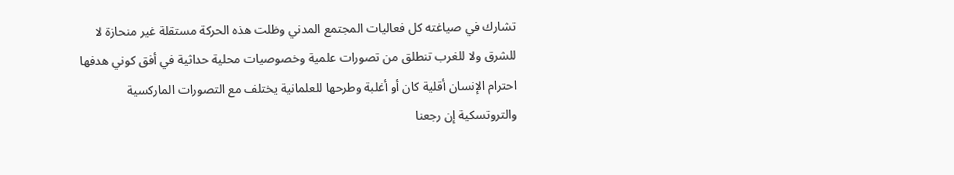تشارك في صياغته كل فعاليات المجتمع المدني وظلت هذه الحركة مستقلة غير منحازة لا
للشرق ولا للغرب تنطلق من تصورات علمية وخصوصيات محلية حداثية في أفق كوني هدفها
احترام الإنسان أقلية كان أو أغلبة وطرحها للعلمانية يختلف مع التصورات الماركسية
والتروتسكية إن رجعنا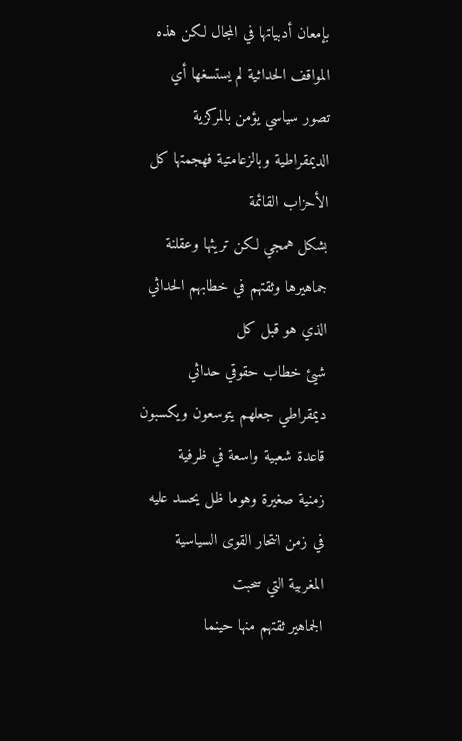بإمعان أدبياتها في المجال لكن هذه المواقف الحداثية لم يستسغها أي
تصور سياسي يؤمن بالمركزية الديمقراطية وبالزعامتية فهجمتها كل الأحزاب القائمة
بشكل همجي لكن تريثها وعقلنة جماهيرها وثقتهم في خطابهم الحداثي الذي هو قبل كل
شيئ خطاب حقوقي حداثي ديمقراطي جعلهم يتوسعون ويكسبون قاعدة شعبية واسعة في ظرفية
زمنية صغيرة وهوما ظل يحسد عليه في زمن انتحار القوى السياسية المغربية التي سحبت
الجماهير ثقتهم منها حينما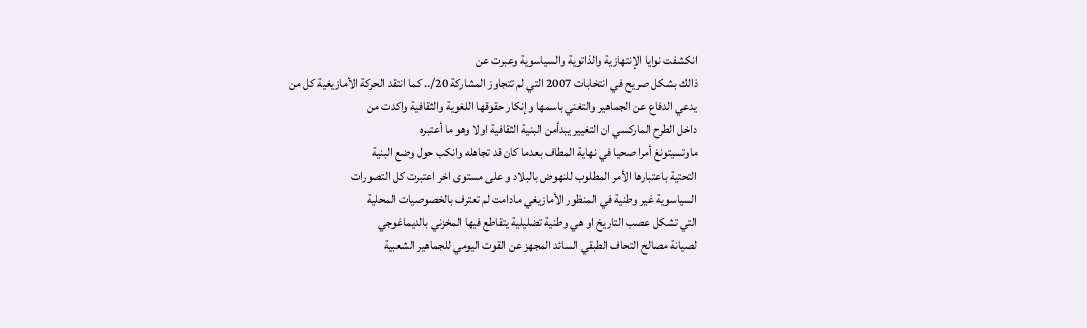انكشفت نوايا الإنتهازية والذاتوية والسياسوية وعبرت عن
ذالك بشكل صريح في انتخابات 2007 التي لم تتجاوز المشاركة 20/.. كما انتقد الحركة الأمازيغية كل من
يدعي الدفاع عن الجماهير والتغني باسمها وإنكار حقوقها اللغوية والثقافية واكدت من
داخل الطرح الماركسي ان التغيير يبدأمن البنية الثقافية اولا وهو ما أعتبره
ماوتسيتونغ أمرا صحيا في نهاية المطاف بعدما كان قد تجاهله وانكب حول وضع البنية
التحتية باعتبارها الأمر المطلوب للنهوض بالبلاد و على مستوى اخر اعتبرت كل التصورات
السياسوية غير وطنية في المنظور الأمازيغي مادامت لم تعترف بالخصوصيات المحلية
التي تشكل عصب التاريخ او هي وطنية تضليلية يتقاطع فيها المخزني بالديماغوجي
لصيانة مصالح التحاف الطبقي السائد المجهز عن القوت اليومي للجماهير الشعبية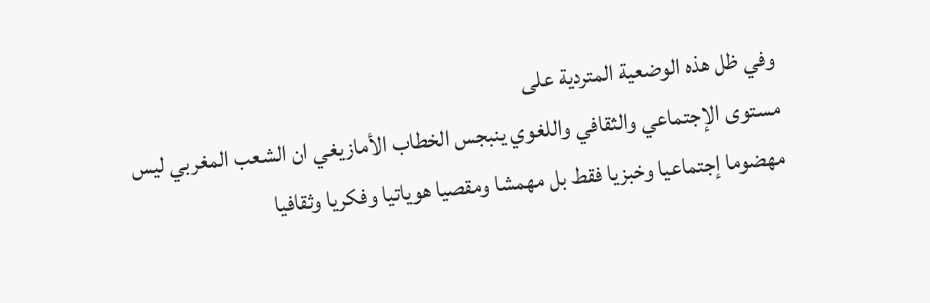وفي ظل هذه الوضعية المتردية على
مستوى الإجتماعي والثقافي واللغوي ينبجس الخطاب الأمازيغي ان الشعب المغربي ليس
مهضوما إجتماعيا وخبزيا فقط بل مهمشا ومقصيا هوياتيا وفكريا وثقافيا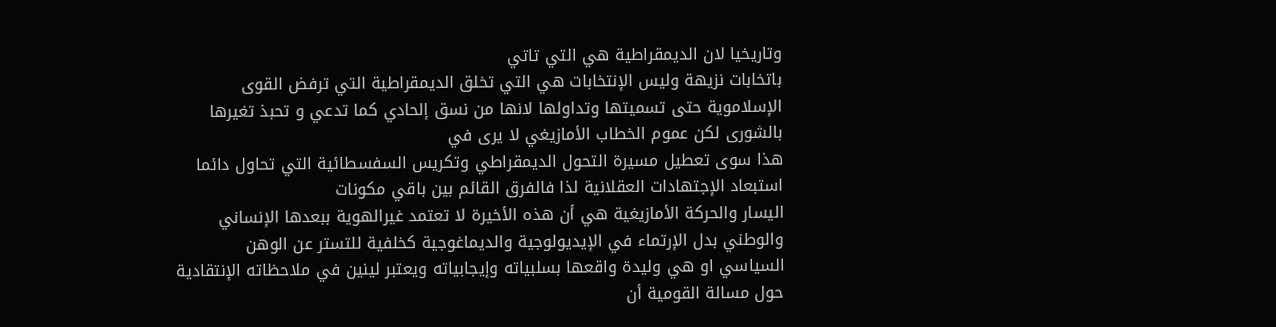وتاريخيا لان الديمقراطية هي التي تاتي
باتخابات نزيهة وليس الإنتخابات هي التي تخلق الديمقراطية التي ترفض القوى
الإسلاموية حتى تسميتها وتداولها لانها من نسق إلحادي كما تدعي و تحبذ تغيرها
بالشورى لكن عموم الخطاب الأمازيغي لا يرى في
هذا سوى تعطيل مسيرة التحول الديمقراطي وتكريس السفسطائية التي تحاول دائما
استبعاد الإجتهادات العقلانية لذا فالفرق القائم بين باقي مكونات
اليسار والحركة الأمازيغية هي أن هذه الأخيرة لا تعتمد غيرالهوية ببعدها الإنساني
والوطني بدل الإرتماء في الإيديولوجية والديماغوجية كخلفية للتستر عن الوهن
السياسي او هي وليدة واقعها بسلبياته وإيجابياته ويعتبر لينين في ملاحظاته الإنتقادية
حول مسالة القومية أن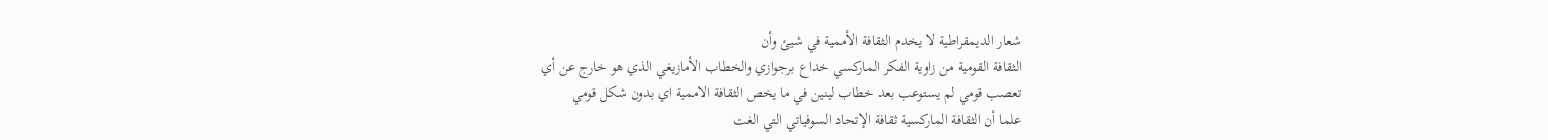شعار الديمقراطية لا يخدم الثقافة الأممية في شيئ وأن
الثقافة القومية من زاوية الفكر الماركسي خداع برجوازي والخطاب الأمازيغي الذي هو خارج عن أي
تعصب قومي لم يستوعب بعد خطاب لينين في ما يخص الثقافة الاممية اي بدون شكل قومي
علما أن الثقافة الماركسية ثقافة الإتحاد السوفياتي التي الغت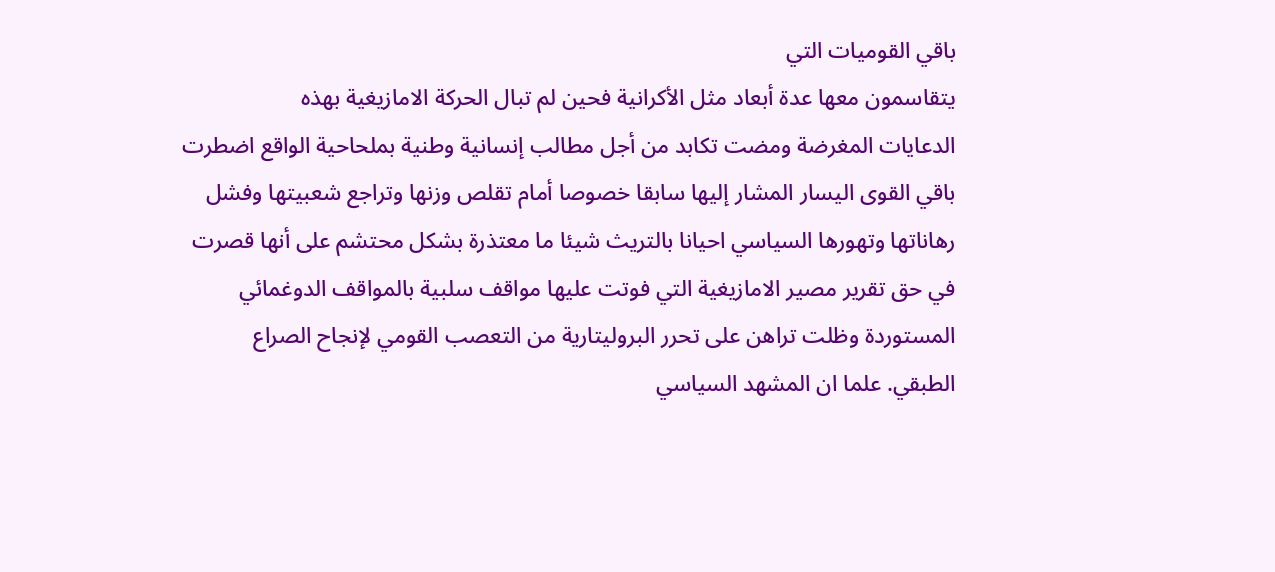باقي القوميات التي
يتقاسمون معها عدة أبعاد مثل الأكرانية فحين لم تبال الحركة الامازيغية بهذه
الدعايات المغرضة ومضت تكابد من أجل مطالب إنسانية وطنية بملحاحية الواقع اضطرت
باقي القوى اليسار المشار إليها سابقا خصوصا أمام تقلص وزنها وتراجع شعبيتها وفشل
رهاناتها وتهورها السياسي احيانا بالتريث شيئا ما معتذرة بشكل محتشم على أنها قصرت
في حق تقرير مصير الامازيغية التي فوتت عليها مواقف سلبية بالمواقف الدوغمائي
المستوردة وظلت تراهن على تحرر البروليتارية من التعصب القومي لإنجاح الصراع
الطبقي. علما ان المشهد السياسي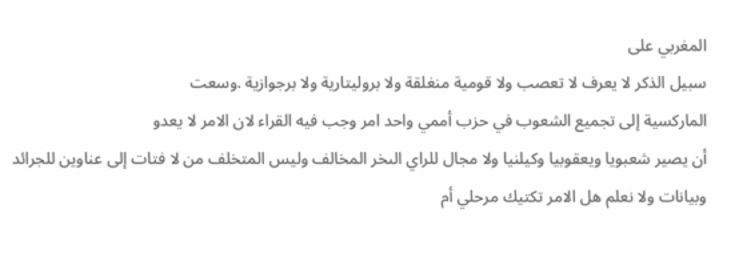المغربي على
سبيل الذكر لا يعرف لا تعصب ولا قومية منغلقة ولا بروليتارية ولا برجوازية .وسعت
الماركسية إلى تجميع الشعوب في حزب أممي واحد امر وجب فيه القراء لان الامر لا يعدو
أن يصير شعبويا ويعقوبيا وكيلنيا ولا مجال للراي الىخر المخالف وليس المتخلف من لا فتات إلى عناوين للجرائد
وبيانات ولا نعلم هل الامر تكتيك مرحلي أم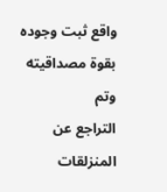واقع ثبت وجوده بقوة مصداقيته وتم
التراجع عن المنزلقات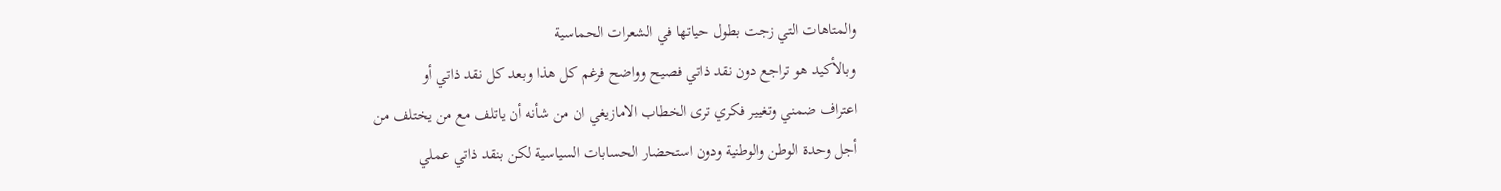والمتاهات التي زجت بطول حياتها في الشعرات الحماسية
وبالأكيد هو تراجع دون نقد ذاتي فصيح وواضح فرغم كل هذا وبعد كل نقد ذاتي أو
اعتراف ضمني وتغيير فكري ترى الخطاب الامازيغي ان من شأنه أن ياتلف مع من يختلف من
أجل وحدة الوطن والوطنية ودون استحضار الحسابات السياسية لكن بنقد ذاتي عملي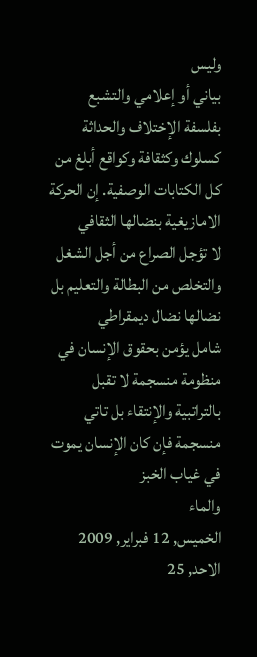وليس
بياني أو إعلامي والتشبع بفلسفة الإختلاف والحداثة كسلوك وكثقافة وكواقع أبلغ من
كل الكتابات الوصفية. إن الحركة الامازيغية بنضالها الثقافي
لا تؤجل الصراع من أجل الشغل والتخلص من البطالة والتعليم بل نضالها نضال ديمقراطي
شامل يؤمن بحقوق الإنسان في منظومة منسجمة لا تقبل بالتراتبية والإنتقاء بل تاتي
منسجمة فإن كان الإنسان يموت في غياب الخبز
والماء
الخميس, 12 فبراير, 2009
الاحد, 25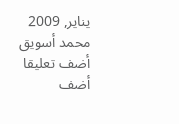يناير, 2009
محمد أسويق
أضف تعليقا
أضف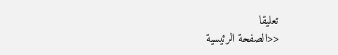تعليقا
<<الصفحة الرئيسية